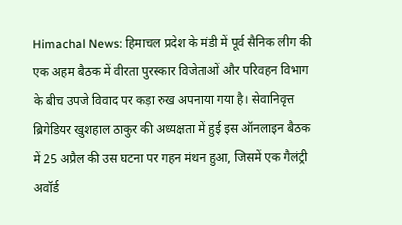Himachal News: हिमाचल प्रदेश के मंडी में पूर्व सैनिक लीग की एक अहम बैठक में वीरता पुरस्कार विजेताओं और परिवहन विभाग के बीच उपजे विवाद पर कड़ा रुख अपनाया गया है। सेवानिवृत्त ब्रिगेडियर खुशहाल ठाकुर की अध्यक्षता में हुई इस ऑनलाइन बैठक में 25 अप्रैल की उस घटना पर गहन मंथन हुआ, जिसमें एक गैलंट्री अवॉर्ड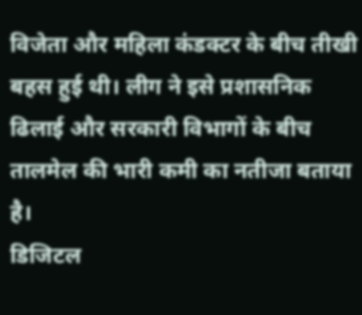विजेता और महिला कंडक्टर के बीच तीखी बहस हुई थी। लीग ने इसे प्रशासनिक ढिलाई और सरकारी विभागों के बीच तालमेल की भारी कमी का नतीजा बताया है।
डिजिटल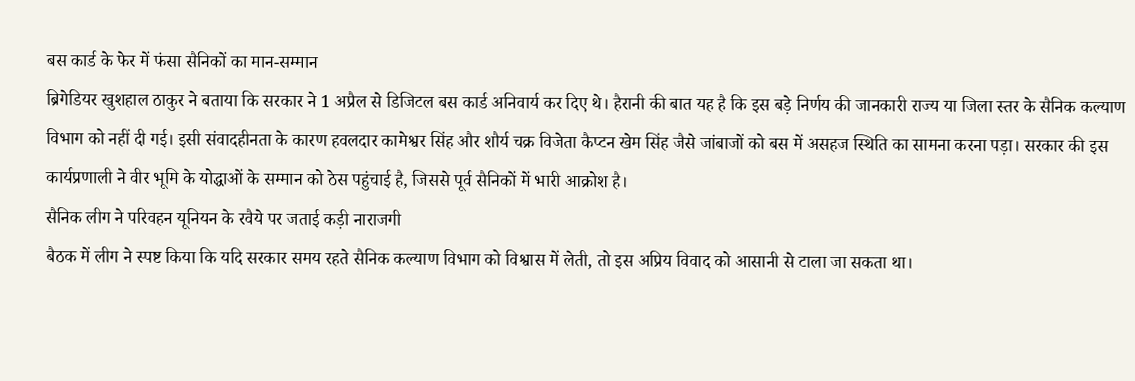बस कार्ड के फेर में फंसा सैनिकों का मान-सम्मान
ब्रिगेडियर खुशहाल ठाकुर ने बताया कि सरकार ने 1 अप्रैल से डिजिटल बस कार्ड अनिवार्य कर दिए थे। हैरानी की बात यह है कि इस बड़े निर्णय की जानकारी राज्य या जिला स्तर के सैनिक कल्याण विभाग को नहीं दी गई। इसी संवादहीनता के कारण हवलदार कामेश्वर सिंह और शौर्य चक्र विजेता कैप्टन खेम सिंह जैसे जांबाजों को बस में असहज स्थिति का सामना करना पड़ा। सरकार की इस कार्यप्रणाली ने वीर भूमि के योद्धाओं के सम्मान को ठेस पहुंचाई है, जिससे पूर्व सैनिकों में भारी आक्रोश है।
सैनिक लीग ने परिवहन यूनियन के रवैये पर जताई कड़ी नाराजगी
बैठक में लीग ने स्पष्ट किया कि यदि सरकार समय रहते सैनिक कल्याण विभाग को विश्वास में लेती, तो इस अप्रिय विवाद को आसानी से टाला जा सकता था।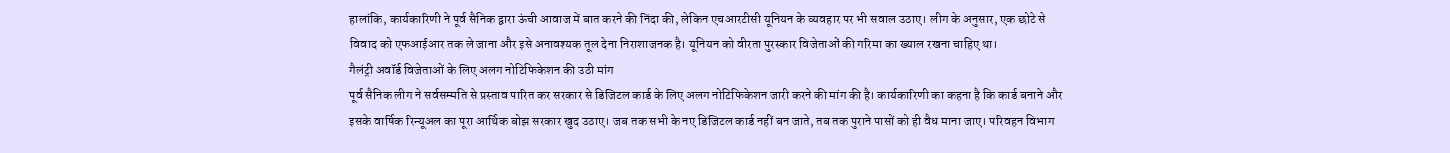हालांकि, कार्यकारिणी ने पूर्व सैनिक द्वारा ऊंची आवाज में बात करने की निंदा की, लेकिन एचआरटीसी यूनियन के व्यवहार पर भी सवाल उठाए। लीग के अनुसार, एक छोटे से विवाद को एफआईआर तक ले जाना और इसे अनावश्यक तूल देना निराशाजनक है। यूनियन को वीरता पुरस्कार विजेताओं की गरिमा का ख्याल रखना चाहिए था।
गैलंट्री अवॉर्ड विजेताओं के लिए अलग नोटिफिकेशन की उठी मांग
पूर्व सैनिक लीग ने सर्वसम्मति से प्रस्ताव पारित कर सरकार से डिजिटल कार्ड के लिए अलग नोटिफिकेशन जारी करने की मांग की है। कार्यकारिणी का कहना है कि कार्ड बनाने और इसके वार्षिक रिन्यूअल का पूरा आर्थिक बोझ सरकार खुद उठाए। जब तक सभी के नए डिजिटल कार्ड नहीं बन जाते, तब तक पुराने पासों को ही वैध माना जाए। परिवहन विभाग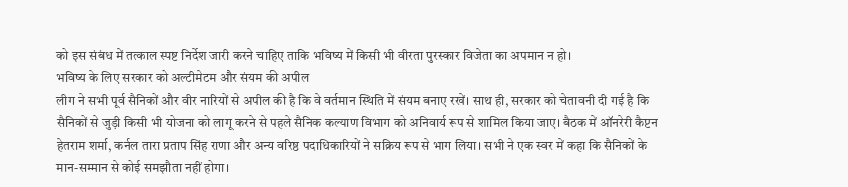को इस संबंध में तत्काल स्पष्ट निर्देश जारी करने चाहिए ताकि भविष्य में किसी भी वीरता पुरस्कार विजेता का अपमान न हो।
भविष्य के लिए सरकार को अल्टीमेटम और संयम की अपील
लीग ने सभी पूर्व सैनिकों और वीर नारियों से अपील की है कि वे वर्तमान स्थिति में संयम बनाए रखें। साथ ही, सरकार को चेतावनी दी गई है कि सैनिकों से जुड़ी किसी भी योजना को लागू करने से पहले सैनिक कल्याण विभाग को अनिवार्य रूप से शामिल किया जाए। बैठक में ऑनरेरी कैप्टन हेतराम शर्मा, कर्नल तारा प्रताप सिंह राणा और अन्य वरिष्ठ पदाधिकारियों ने सक्रिय रूप से भाग लिया। सभी ने एक स्वर में कहा कि सैनिकों के मान-सम्मान से कोई समझौता नहीं होगा।